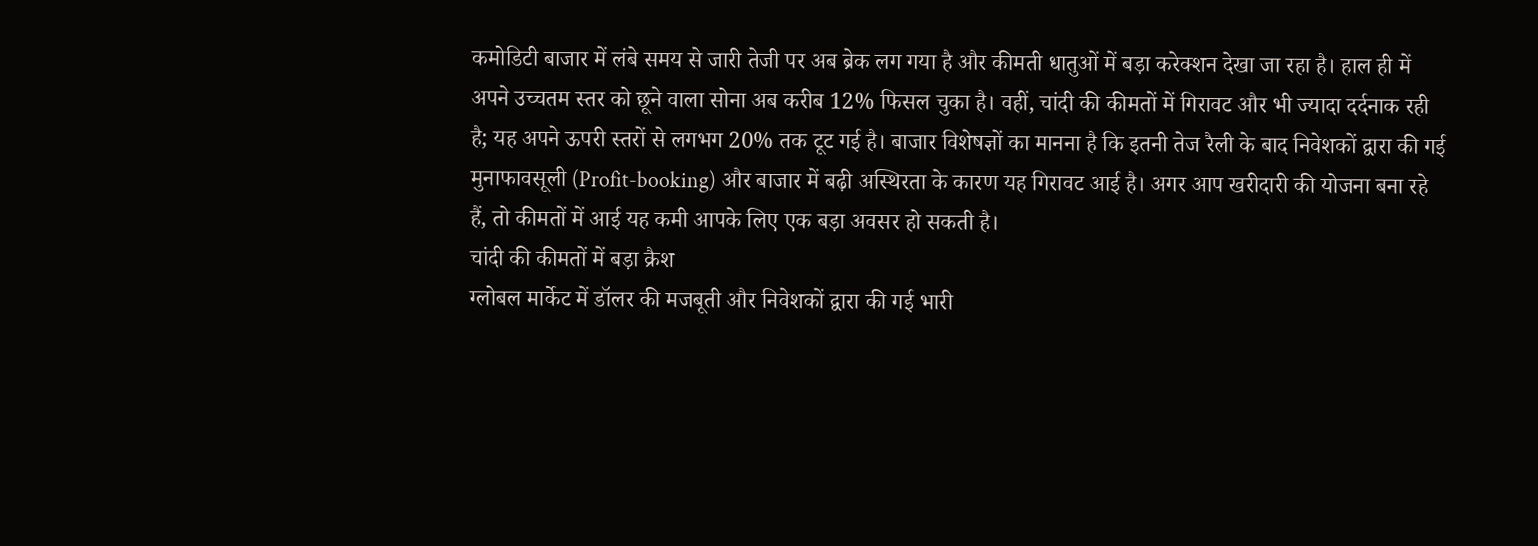कमोडिटी बाजार में लंबे समय से जारी तेजी पर अब ब्रेक लग गया है और कीमती धातुओं में बड़ा करेक्शन देखा जा रहा है। हाल ही में अपने उच्चतम स्तर को छूने वाला सोना अब करीब 12% फिसल चुका है। वहीं, चांदी की कीमतों में गिरावट और भी ज्यादा दर्दनाक रही है; यह अपने ऊपरी स्तरों से लगभग 20% तक टूट गई है। बाजार विशेषज्ञों का मानना है कि इतनी तेज रैली के बाद निवेशकों द्वारा की गई मुनाफावसूली (Profit-booking) और बाजार में बढ़ी अस्थिरता के कारण यह गिरावट आई है। अगर आप खरीदारी की योजना बना रहे हैं, तो कीमतों में आई यह कमी आपके लिए एक बड़ा अवसर हो सकती है।
चांदी की कीमतों में बड़ा क्रैश
ग्लोबल मार्केट में डॉलर की मजबूती और निवेशकों द्वारा की गई भारी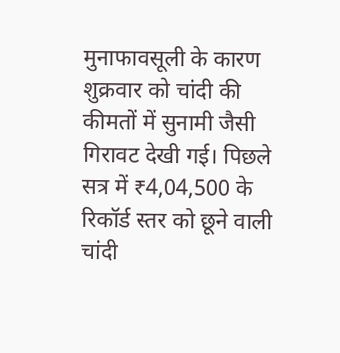मुनाफावसूली के कारण शुक्रवार को चांदी की कीमतों में सुनामी जैसी गिरावट देखी गई। पिछले सत्र में ₹4,04,500 के रिकॉर्ड स्तर को छूने वाली चांदी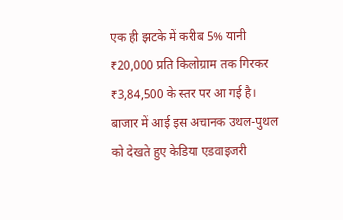एक ही झटके में करीब 5% यानी ₹20,000 प्रति किलोग्राम तक गिरकर ₹3,84,500 के स्तर पर आ गई है।
बाजार में आई इस अचानक उथल-पुथल को देखते हुए केडिया एडवाइजरी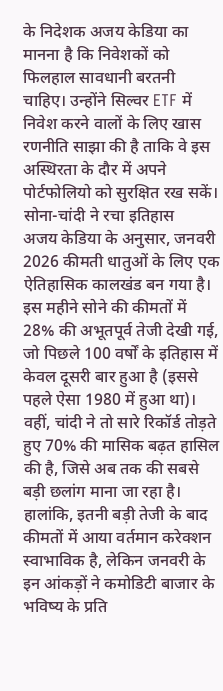के निदेशक अजय केडिया का मानना है कि निवेशकों को फिलहाल सावधानी बरतनी चाहिए। उन्होंने सिल्वर ETF में निवेश करने वालों के लिए खास रणनीति साझा की है ताकि वे इस अस्थिरता के दौर में अपने पोर्टफोलियो को सुरक्षित रख सकें।
सोना-चांदी ने रचा इतिहास
अजय केडिया के अनुसार, जनवरी 2026 कीमती धातुओं के लिए एक ऐतिहासिक कालखंड बन गया है। इस महीने सोने की कीमतों में 28% की अभूतपूर्व तेजी देखी गई, जो पिछले 100 वर्षों के इतिहास में केवल दूसरी बार हुआ है (इससे पहले ऐसा 1980 में हुआ था)। वहीं, चांदी ने तो सारे रिकॉर्ड तोड़ते हुए 70% की मासिक बढ़त हासिल की है, जिसे अब तक की सबसे बड़ी छलांग माना जा रहा है। हालांकि, इतनी बड़ी तेजी के बाद कीमतों में आया वर्तमान करेक्शन स्वाभाविक है, लेकिन जनवरी के इन आंकड़ों ने कमोडिटी बाजार के भविष्य के प्रति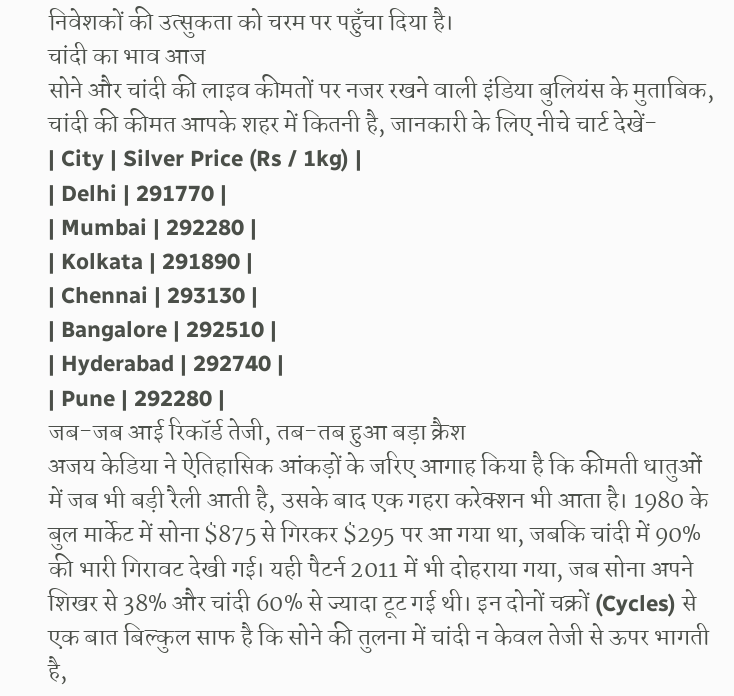निवेशकों की उत्सुकता को चरम पर पहुँचा दिया है।
चांदी का भाव आज
सोने और चांदी की लाइव कीमतों पर नजर रखने वाली इंडिया बुलियंस के मुताबिक, चांदी की कीमत आपके शहर में कितनी है, जानकारी के लिए नीचे चार्ट देखें-
| City | Silver Price (Rs / 1kg) |
| Delhi | 291770 |
| Mumbai | 292280 |
| Kolkata | 291890 |
| Chennai | 293130 |
| Bangalore | 292510 |
| Hyderabad | 292740 |
| Pune | 292280 |
जब-जब आई रिकॉर्ड तेजी, तब-तब हुआ बड़ा क्रैश
अजय केडिया ने ऐतिहासिक आंकड़ों के जरिए आगाह किया है कि कीमती धातुओं में जब भी बड़ी रैली आती है, उसके बाद एक गहरा करेक्शन भी आता है। 1980 के बुल मार्केट में सोना $875 से गिरकर $295 पर आ गया था, जबकि चांदी में 90% की भारी गिरावट देखी गई। यही पैटर्न 2011 में भी दोहराया गया, जब सोना अपने शिखर से 38% और चांदी 60% से ज्यादा टूट गई थी। इन दोनों चक्रों (Cycles) से एक बात बिल्कुल साफ है कि सोने की तुलना में चांदी न केवल तेजी से ऊपर भागती है,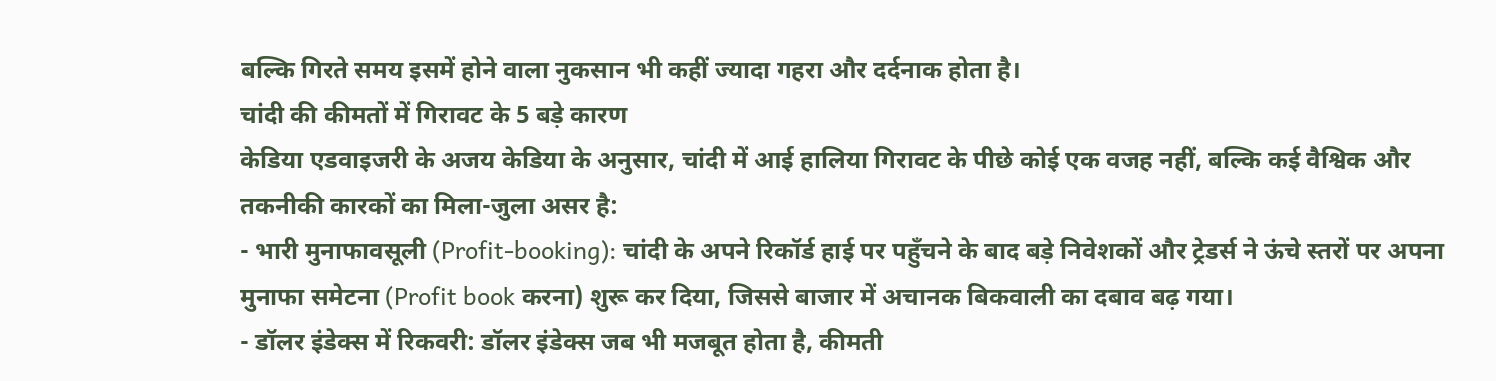बल्कि गिरते समय इसमें होने वाला नुकसान भी कहीं ज्यादा गहरा और दर्दनाक होता है।
चांदी की कीमतों में गिरावट के 5 बड़े कारण
केडिया एडवाइजरी के अजय केडिया के अनुसार, चांदी में आई हालिया गिरावट के पीछे कोई एक वजह नहीं, बल्कि कई वैश्विक और तकनीकी कारकों का मिला-जुला असर है:
- भारी मुनाफावसूली (Profit-booking): चांदी के अपने रिकॉर्ड हाई पर पहुँचने के बाद बड़े निवेशकों और ट्रेडर्स ने ऊंचे स्तरों पर अपना मुनाफा समेटना (Profit book करना) शुरू कर दिया, जिससे बाजार में अचानक बिकवाली का दबाव बढ़ गया।
- डॉलर इंडेक्स में रिकवरी: डॉलर इंडेक्स जब भी मजबूत होता है, कीमती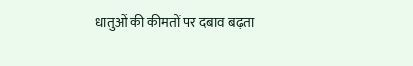धातुओं की कीमतों पर दबाव बढ़ता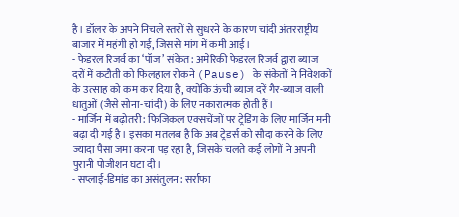है। डॉलर के अपने निचले स्तरों से सुधरने के कारण चांदी अंतरराष्ट्रीय बाजार में महंगी हो गई, जिससे मांग में कमी आई।
- फेडरल रिजर्व का ‘पॉज’ संकेत: अमेरिकी फेडरल रिजर्व द्वारा ब्याज दरों में कटौती को फिलहाल रोकने (Pause) के संकेतों ने निवेशकों के उत्साह को कम कर दिया है, क्योंकि ऊंची ब्याज दरें गैर-ब्याज वाली धातुओं (जैसे सोना-चांदी) के लिए नकारात्मक होती हैं।
- मार्जिन में बढ़ोतरी: फिजिकल एक्सचेंजों पर ट्रेडिंग के लिए मार्जिन मनी बढ़ा दी गई है। इसका मतलब है कि अब ट्रेडर्स को सौदा करने के लिए ज्यादा पैसा जमा करना पड़ रहा है, जिसके चलते कई लोगों ने अपनी पुरानी पोजीशन घटा दी।
- सप्लाई-डिमांड का असंतुलन: सर्राफा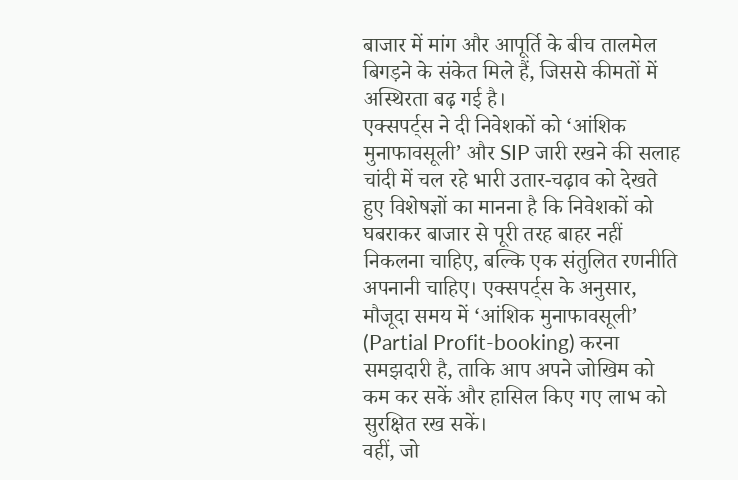बाजार में मांग और आपूर्ति के बीच तालमेल बिगड़ने के संकेत मिले हैं, जिससे कीमतों में अस्थिरता बढ़ गई है।
एक्सपर्ट्स ने दी निवेशकों को ‘आंशिक मुनाफावसूली’ और SIP जारी रखने की सलाह
चांदी में चल रहे भारी उतार-चढ़ाव को देखते हुए विशेषज्ञों का मानना है कि निवेशकों को घबराकर बाजार से पूरी तरह बाहर नहीं निकलना चाहिए, बल्कि एक संतुलित रणनीति अपनानी चाहिए। एक्सपर्ट्स के अनुसार, मौजूदा समय में ‘आंशिक मुनाफावसूली’ (Partial Profit-booking) करना समझदारी है, ताकि आप अपने जोखिम को कम कर सकें और हासिल किए गए लाभ को सुरक्षित रख सकें।
वहीं, जो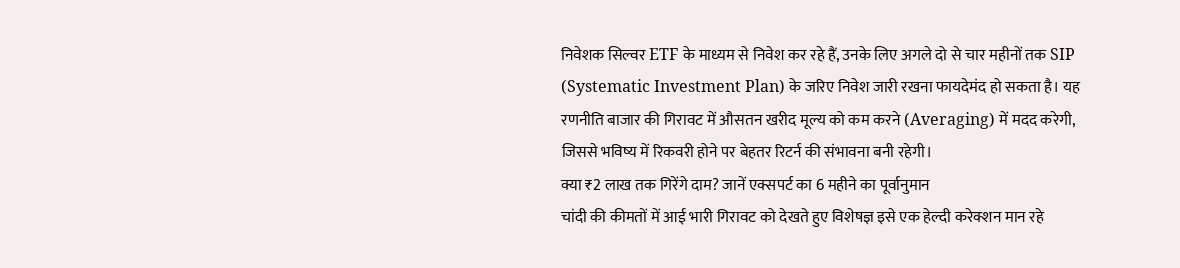निवेशक सिल्वर ETF के माध्यम से निवेश कर रहे हैं, उनके लिए अगले दो से चार महीनों तक SIP (Systematic Investment Plan) के जरिए निवेश जारी रखना फायदेमंद हो सकता है। यह रणनीति बाजार की गिरावट में औसतन खरीद मूल्य को कम करने (Averaging) में मदद करेगी, जिससे भविष्य में रिकवरी होने पर बेहतर रिटर्न की संभावना बनी रहेगी।
क्या ₹2 लाख तक गिरेंगे दाम? जानें एक्सपर्ट का 6 महीने का पूर्वानुमान
चांदी की कीमतों में आई भारी गिरावट को देखते हुए विशेषज्ञ इसे एक हेल्दी करेक्शन मान रहे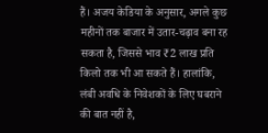हैं। अजय केडिया के अनुसार, अगले कुछ महीनों तक बाजार में उतार-चढ़ाव बना रह सकता है, जिससे भाव ₹2 लाख प्रति किलो तक भी आ सकते हैं। हालांकि, लंबी अवधि के निवेशकों के लिए घबराने की बात नहीं है,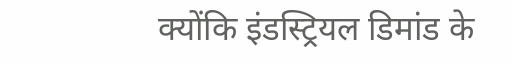क्योंकि इंडस्ट्रियल डिमांड के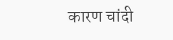कारण चांदी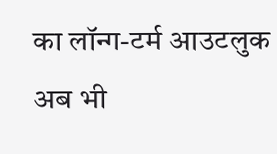का लॉन्ग-टर्म आउटलुक अब भी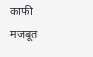काफी मजबूत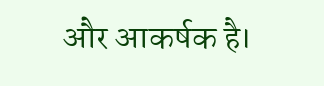और आकर्षक है।